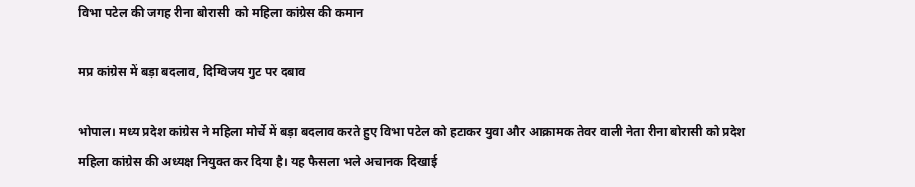विभा पटेल की जगह रीना बोरासी  को महिला कांग्रेस की कमान

मप्र कांग्रेस में बड़ा बदलाव, दिग्विजय गुट पर दबाव

भोपाल। मध्य प्रदेश कांग्रेस ने महिला मोर्चे में बड़ा बदलाव करते हुए विभा पटेल को हटाकर युवा और आक्रामक तेवर वाली नेता रीना बोरासी को प्रदेश महिला कांग्रेस की अध्यक्ष नियुक्त कर दिया है। यह फैसला भले अचानक दिखाई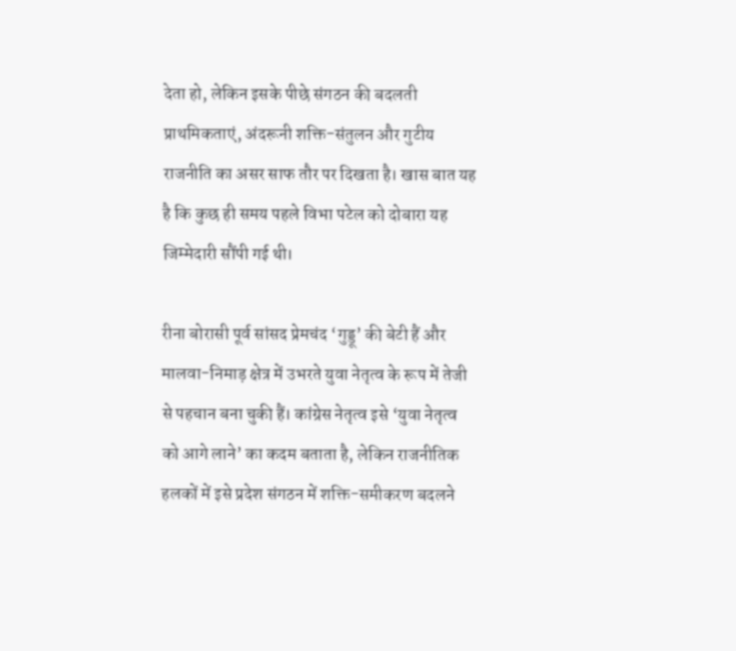देता हो, लेकिन इसके पीछे संगठन की बदलती प्राथमिकताएं, अंदरूनी शक्ति-संतुलन और गुटीय राजनीति का असर साफ तौर पर दिखता है। खास बात यह है कि कुछ ही समय पहले विभा पटेल को दोबारा यह जिम्मेदारी सौंपी गई थी।

रीना बोरासी पूर्व सांसद प्रेमचंद ‘गुड्डू’ की बेटी हैं और मालवा-निमाड़ क्षेत्र में उभरते युवा नेतृत्व के रूप में तेजी से पहचान बना चुकी हैं। कांग्रेस नेतृत्व इसे ‘युवा नेतृत्व को आगे लाने’ का कदम बताता है, लेकिन राजनीतिक हलकों में इसे प्रदेश संगठन में शक्ति-समीकरण बदलने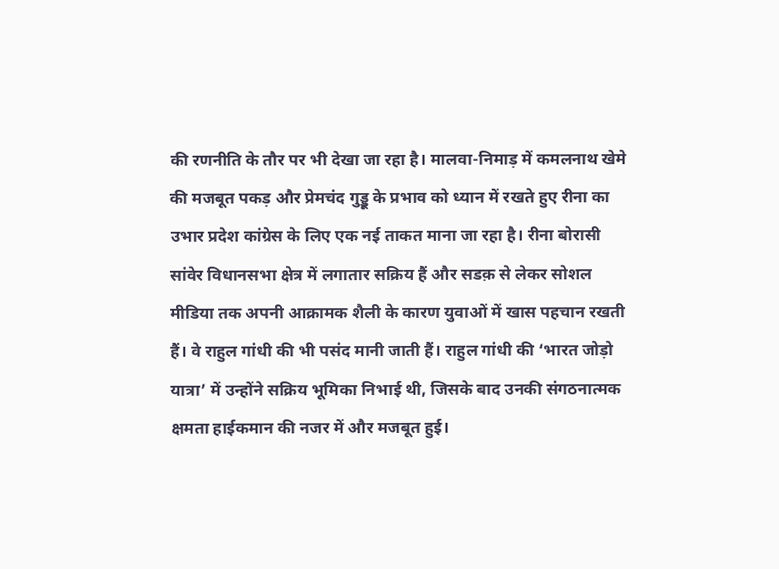की रणनीति के तौर पर भी देखा जा रहा है। मालवा-निमाड़ में कमलनाथ खेमे की मजबूत पकड़ और प्रेमचंद गुड्डू के प्रभाव को ध्यान में रखते हुए रीना का उभार प्रदेश कांग्रेस के लिए एक नई ताकत माना जा रहा है। रीना बोरासी सांवेर विधानसभा क्षेत्र में लगातार सक्रिय हैं और सडक़ से लेकर सोशल मीडिया तक अपनी आक्रामक शैली के कारण युवाओं में खास पहचान रखती हैं। वे राहुल गांधी की भी पसंद मानी जाती हैं। राहुल गांधी की ‘भारत जोड़ो यात्रा’ में उन्होंने सक्रिय भूमिका निभाई थी, जिसके बाद उनकी संगठनात्मक क्षमता हाईकमान की नजर में और मजबूत हुई।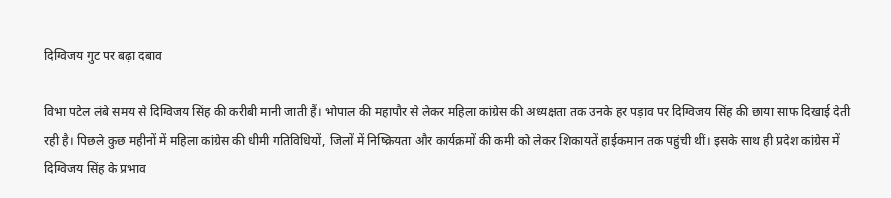दिग्विजय गुट पर बढ़ा दबाव

विभा पटेल लंबे समय से दिग्विजय सिंह की करीबी मानी जाती हैं। भोपाल की महापौर से लेकर महिला कांग्रेस की अध्यक्षता तक उनके हर पड़ाव पर दिग्विजय सिंह की छाया साफ दिखाई देती रही है। पिछले कुछ महीनों में महिला कांग्रेस की धीमी गतिविधियों, जिलों में निष्क्रियता और कार्यक्रमों की कमी को लेकर शिकायतें हाईकमान तक पहुंची थीं। इसके साथ ही प्रदेश कांग्रेस में दिग्विजय सिंह के प्रभाव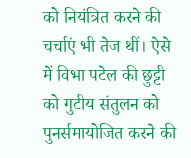को नियंत्रित करने की चर्चाएं भी तेज थीं। ऐसे में विभा पटेल की छुट्टी को गुटीय संतुलन को पुनर्समायोजित करने की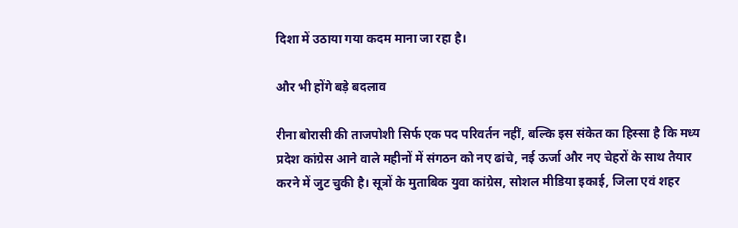दिशा में उठाया गया कदम माना जा रहा है।

और भी होंगे बड़े बदलाव

रीना बोरासी की ताजपोशी सिर्फ एक पद परिवर्तन नहीं, बल्कि इस संकेत का हिस्सा है कि मध्य प्रदेश कांग्रेस आने वाले महीनों में संगठन को नए ढांचे, नई ऊर्जा और नए चेहरों के साथ तैयार करने में जुट चुकी है। सूत्रों के मुताबिक युवा कांग्रेस, सोशल मीडिया इकाई, जिला एवं शहर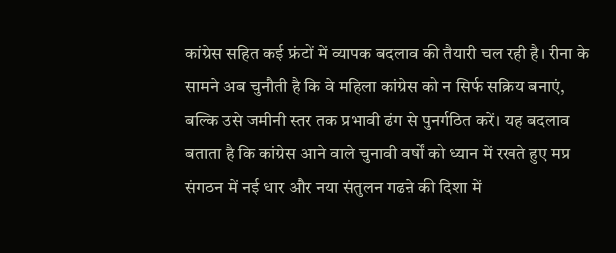कांग्रेस सहित कई फ्रंटों में व्यापक बदलाव की तैयारी चल रही है। रीना के सामने अब चुनौती है कि वे महिला कांग्रेस को न सिर्फ सक्रिय बनाएं, बल्कि उसे जमीनी स्तर तक प्रभावी ढंग से पुनर्गठित करें। यह बदलाव बताता है कि कांग्रेस आने वाले चुनावी वर्षों को ध्यान में रखते हुए मप्र संगठन में नई धार और नया संतुलन गढऩे की दिशा में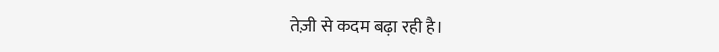तेज़ी से कदम बढ़ा रही है।